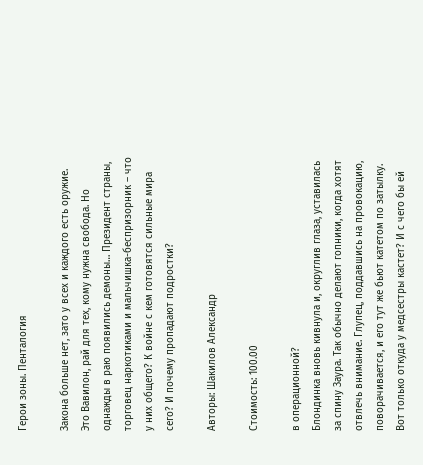Герои зоны. Пенталогия

Закона больше нет, зато у всех и каждого есть оружие. Это Вавилон, рай для тех, кому нужна свобода. Но однажды в раю появились демоны… Президент страны, торговец наркотиками и мальчишка-беспризорник – что у них общего? К войне с кем готовятся сильные мира сего? И почему пропадают подростки?

Авторы: Шакилов Александр

Стоимость: 100.00

в операционной?
Блондинка вновь кивнула и, округлив глаза, уставилась за спину Заура. Так обычно делают гопники, когда хотят отвлечь внимание. Глупец, поддавшись на провокацию, поворачивается, и его тут же бьют катетом по затылку. Вот только откуда у медсестры кастет? И с чего бы ей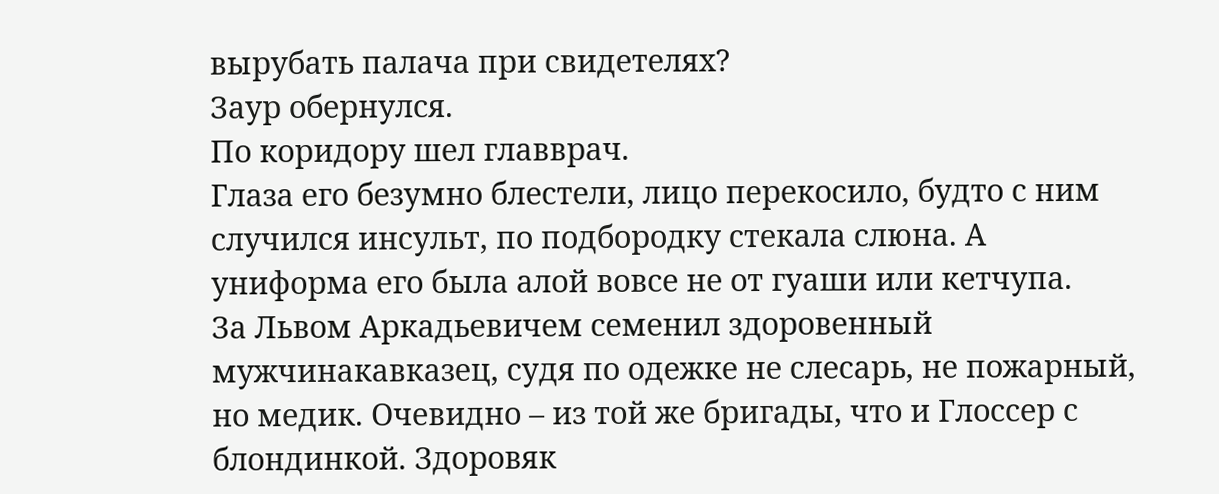вырубать палача при свидетелях?
Заур обернулся.
По коридору шел главврач.
Глаза его безумно блестели, лицо перекосило, будто с ним случился инсульт, по подбородку стекала слюна. А униформа его была алой вовсе не от гуаши или кетчупа.
За Львом Аркадьевичем семенил здоровенный мужчинакавказец, судя по одежке не слесарь, не пожарный, но медик. Очевидно – из той же бригады, что и Глоссер с блондинкой. Здоровяк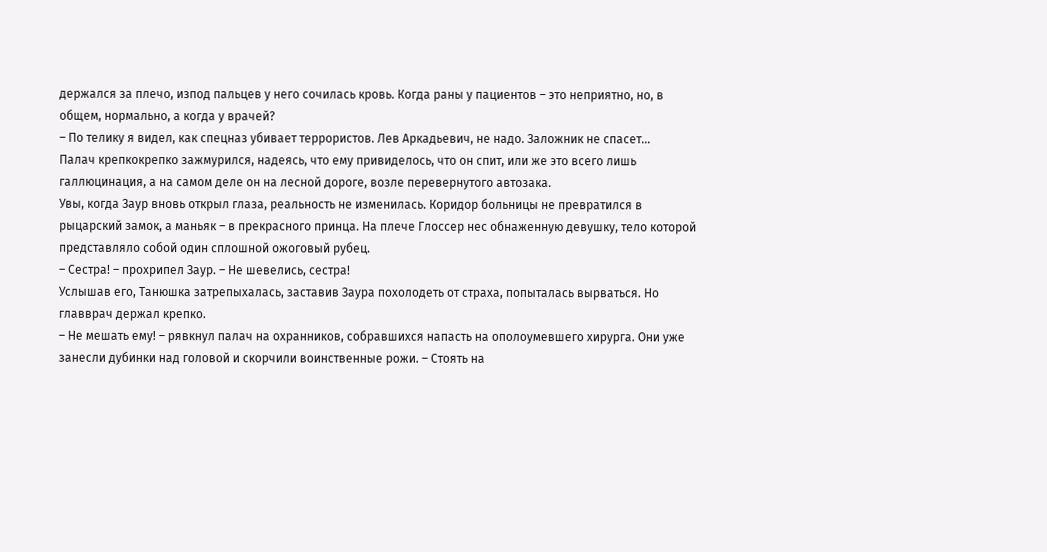держался за плечо, изпод пальцев у него сочилась кровь. Когда раны у пациентов – это неприятно, но, в общем, нормально, а когда у врачей?
– По телику я видел, как спецназ убивает террористов. Лев Аркадьевич, не надо. Заложник не спасет…
Палач крепкокрепко зажмурился, надеясь, что ему привиделось, что он спит, или же это всего лишь галлюцинация, а на самом деле он на лесной дороге, возле перевернутого автозака.
Увы, когда Заур вновь открыл глаза, реальность не изменилась. Коридор больницы не превратился в рыцарский замок, а маньяк – в прекрасного принца. На плече Глоссер нес обнаженную девушку, тело которой представляло собой один сплошной ожоговый рубец.
– Сестра! – прохрипел Заур. – Не шевелись, сестра!
Услышав его, Танюшка затрепыхалась, заставив Заура похолодеть от страха, попыталась вырваться. Но главврач держал крепко.
– Не мешать ему! – рявкнул палач на охранников, собравшихся напасть на ополоумевшего хирурга. Они уже занесли дубинки над головой и скорчили воинственные рожи. – Стоять на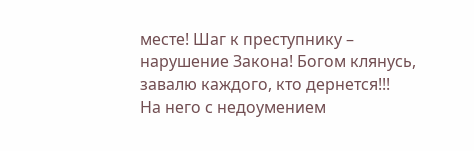месте! Шаг к преступнику – нарушение Закона! Богом клянусь, завалю каждого, кто дернется!!!
На него с недоумением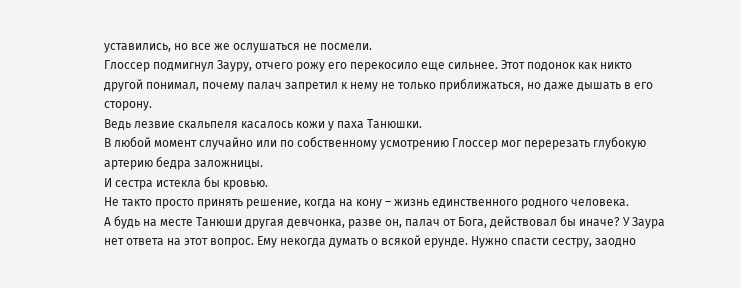уставились, но все же ослушаться не посмели.
Глоссер подмигнул Зауру, отчего рожу его перекосило еще сильнее. Этот подонок как никто другой понимал, почему палач запретил к нему не только приближаться, но даже дышать в его сторону.
Ведь лезвие скальпеля касалось кожи у паха Танюшки.
В любой момент случайно или по собственному усмотрению Глоссер мог перерезать глубокую артерию бедра заложницы.
И сестра истекла бы кровью.
Не такто просто принять решение, когда на кону – жизнь единственного родного человека.
А будь на месте Танюши другая девчонка, разве он, палач от Бога, действовал бы иначе? У Заура нет ответа на этот вопрос. Ему некогда думать о всякой ерунде. Нужно спасти сестру, заодно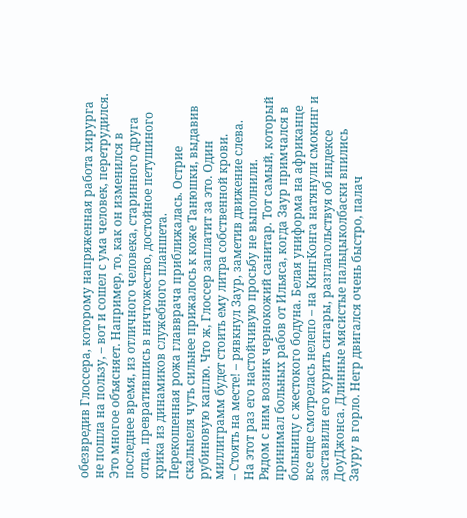обезвредив Глоссера, которому напряженная работа хирурга не пошла на пользу, – вот и сошел с ума человек, перетрудился. Это многое объясняет. Например, то, как он изменился в последнее время, из отличного человека, старинного друга отца, превратившись в ничтожество, достойное петушиного крика из динамиков служебного планшета.
Перекошенная рожа главврача приближалась. Острие скальпеля чуть сильнее прижалось к коже Танюшки, выдавив рубиновую каплю. Что ж, Глоссер заплатит за это. Один миллиграмм будет стоить ему литра собственной крови.
– Стоять на месте! – рявкнул Заур, заметив движение слева.
На этот раз его настойчивую просьбу не выполнили.
Рядом с ним возник чернокожий санитар. Тот самый, который принимал больных рабов от Ильяса, когда Заур примчался в больницу с жестокого бодуна. Белая униформа на африканце все еще смотрелась нелепо – на КингКонга натянули смокинг и заставили его курить сигары, разглагольствуя об индексе ДоуДжонса. Длинные мясистые пальцыколбаски впились Зауру в горло. Негр двигался очень быстро, палач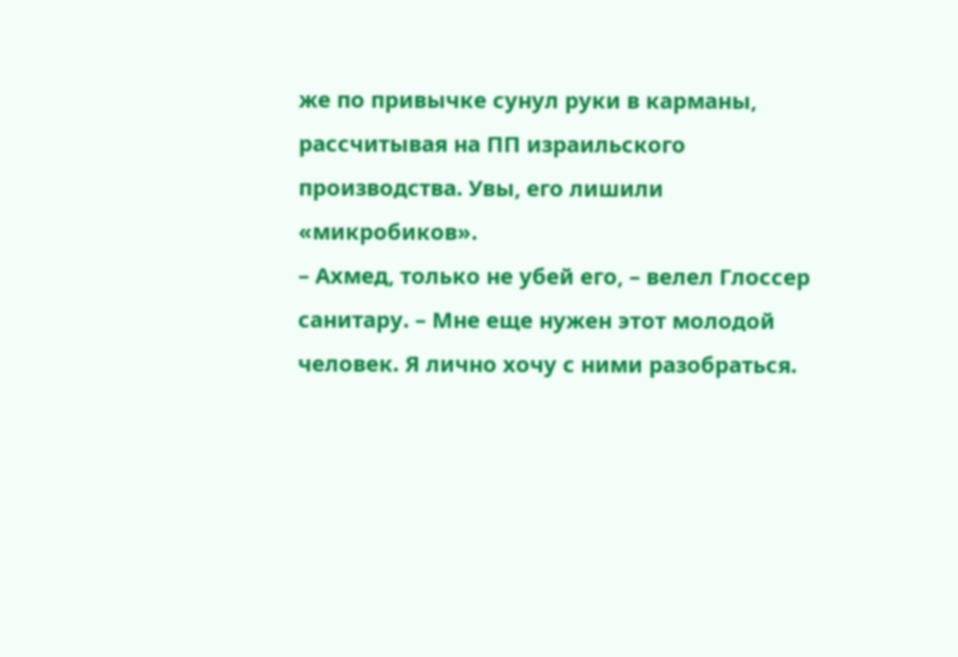же по привычке сунул руки в карманы, рассчитывая на ПП израильского производства. Увы, его лишили «микробиков».
– Ахмед, только не убей его, – велел Глоссер санитару. – Мне еще нужен этот молодой человек. Я лично хочу с ними разобраться.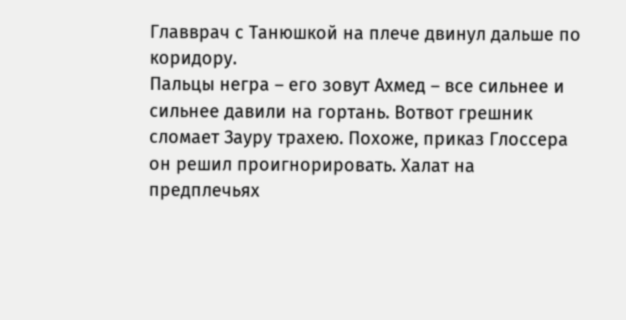Главврач с Танюшкой на плече двинул дальше по коридору.
Пальцы негра – его зовут Ахмед – все сильнее и сильнее давили на гортань. Вотвот грешник сломает Зауру трахею. Похоже, приказ Глоссера он решил проигнорировать. Халат на предплечьях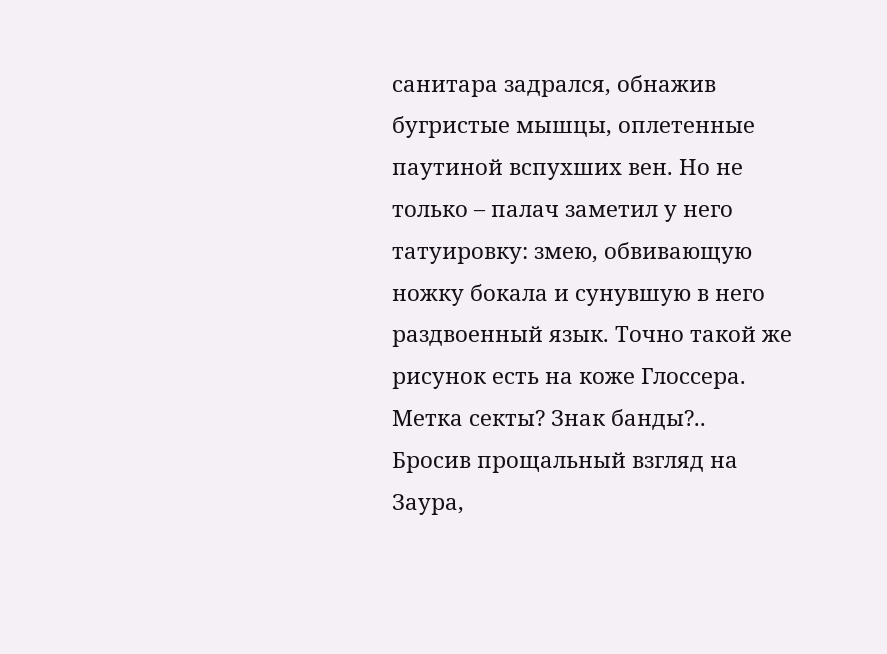санитара задрался, обнажив бугристые мышцы, оплетенные паутиной вспухших вен. Но не только – палач заметил у него татуировку: змею, обвивающую ножку бокала и сунувшую в него раздвоенный язык. Точно такой же рисунок есть на коже Глоссера. Метка секты? Знак банды?..
Бросив прощальный взгляд на Заура,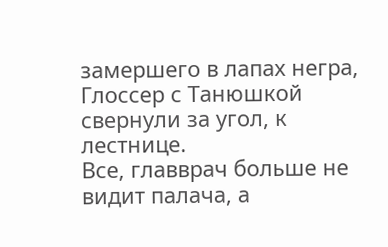замершего в лапах негра, Глоссер с Танюшкой свернули за угол, к лестнице.
Все, главврач больше не видит палача, а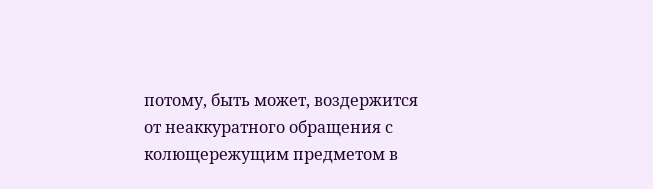потому, быть может, воздержится от неаккуратного обращения с колющережущим предметом в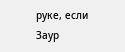руке, если Заур